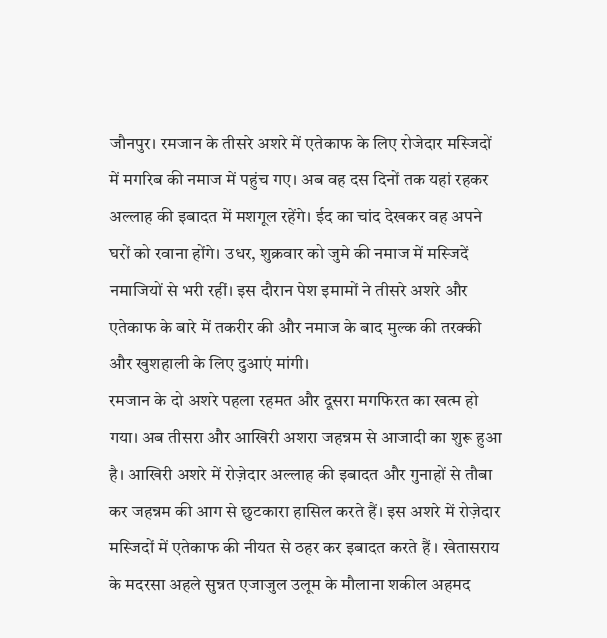जौनपुर। रमजान के तीसरे अशरे में एतेकाफ के लिए रोजेदार मस्जिदों में मगरिब की नमाज में पहुंच गए। अब वह दस दिनों तक यहां रहकर अल्लाह की इबादत में मशगूल रहेंगे। ईद का चांद देखकर वह अपने घरों को रवाना होंगे। उधर, शुक्रवार को जुमे की नमाज में मस्जिदें नमाजियों से भरी रहीं। इस दौरान पेश इमामों ने तीसरे अशरे और एतेकाफ के बारे में तकरीर की और नमाज के बाद मुल्क की तरक्की और खुशहाली के लिए दुआएं मांगी।
रमजान के दो अशरे पहला रहमत और दूसरा मगफिरत का खत्म हो गया। अब तीसरा और आखिरी अशरा जहन्नम से आजादी का शुरू हुआ है। आखिरी अशरे में रोज़ेदार अल्लाह की इबादत और गुनाहों से तौबा कर जहन्नम की आग से छुटकारा हासिल करते हैं। इस अशरे में रोज़ेदार मस्जिदों में एतेकाफ की नीयत से ठहर कर इबादत करते हैं । खेतासराय के मदरसा अहले सुन्नत एजाजुल उलूम के मौलाना शकील अहमद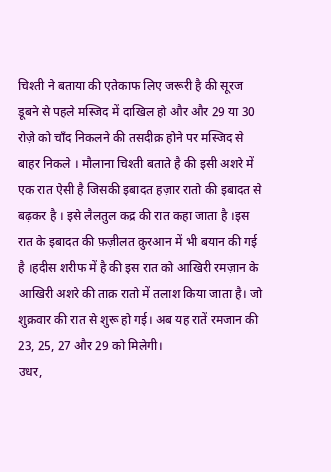चिश्ती ने बताया की एतेकाफ लिए जरूरी है की सूरज डूबने से पहले मस्जिद में दाखिल हो और और 29 या 30 रोज़े को चाँद निकलने की तसदीक़ होने पर मस्जिद से बाहर निकले । मौलाना चिश्ती बताते है की इसी अशरे में एक रात ऐसी है जिसकी इबादत हज़ार रातो की इबादत से बढ़कर है । इसे लैलतुल कद्र की रात कहा जाता है ।इस रात के इबादत की फ़ज़ीलत क़ुरआन में भी बयान की गई है ।हदीस शरीफ में है की इस रात को आखिरी रमज़ान के आखिरी अशरे की ताक़ रातो में तलाश किया जाता है। जो शुक्रवार की रात से शुरू हो गई। अब यह रातें रमजान की 23, 25, 27 और 29 को मिलेगी।
उधर,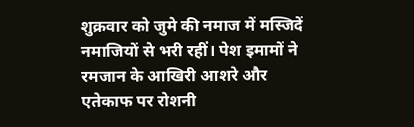शुक्रवार को जुमे की नमाज में मस्जिदें नमाजियों से भरी रहीं। पेश इमामों ने रमजान के आखिरी आशरे और एतेकाफ पर रोशनी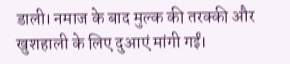डाली। नमाज के बाद मुल्क की तरक्की और खुशहाली के लिए दुआएं मांगी गईं।